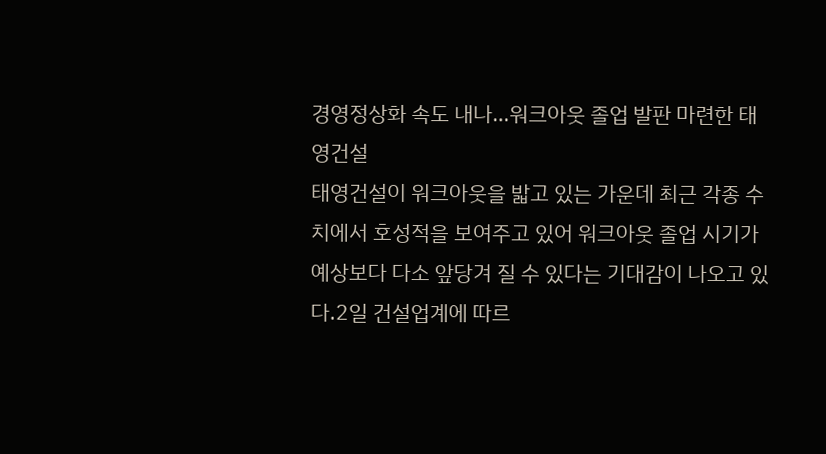경영정상화 속도 내나…워크아웃 졸업 발판 마련한 태영건설
태영건설이 워크아웃을 밟고 있는 가운데 최근 각종 수치에서 호성적을 보여주고 있어 워크아웃 졸업 시기가 예상보다 다소 앞당겨 질 수 있다는 기대감이 나오고 있다.2일 건설업계에 따르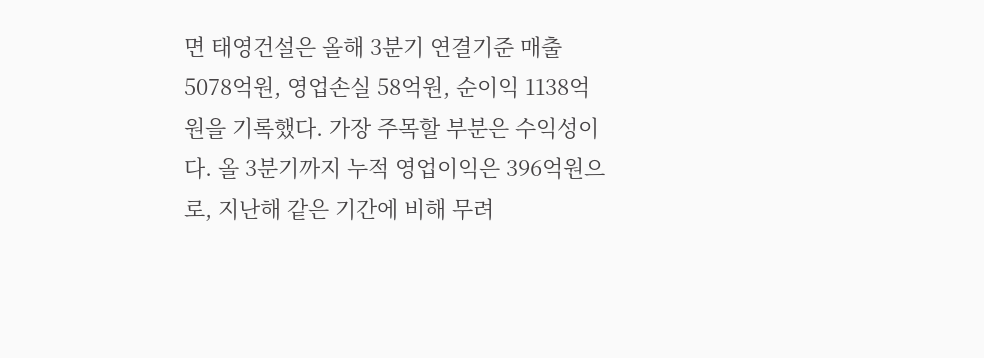면 태영건설은 올해 3분기 연결기준 매출 5078억원, 영업손실 58억원, 순이익 1138억원을 기록했다. 가장 주목할 부분은 수익성이다. 올 3분기까지 누적 영업이익은 396억원으로, 지난해 같은 기간에 비해 무려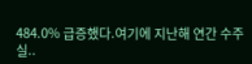484.0% 급증했다.여기에 지난해 연간 수주 실..